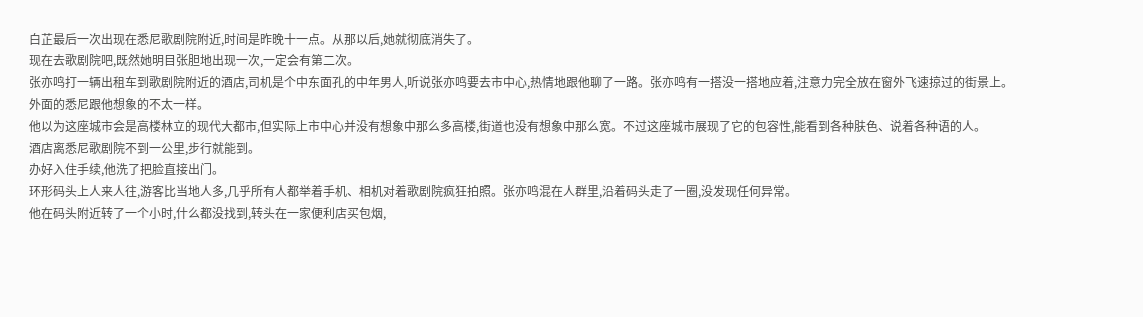白芷最后一次出现在悉尼歌剧院附近,时间是昨晚十一点。从那以后,她就彻底消失了。
现在去歌剧院吧,既然她明目张胆地出现一次,一定会有第二次。
张亦鸣打一辆出租车到歌剧院附近的酒店,司机是个中东面孔的中年男人,听说张亦鸣要去市中心,热情地跟他聊了一路。张亦鸣有一搭没一搭地应着,注意力完全放在窗外飞速掠过的街景上。
外面的悉尼跟他想象的不太一样。
他以为这座城市会是高楼林立的现代大都市,但实际上市中心并没有想象中那么多高楼,街道也没有想象中那么宽。不过这座城市展现了它的包容性,能看到各种肤色、说着各种语的人。
酒店离悉尼歌剧院不到一公里,步行就能到。
办好入住手续,他洗了把脸直接出门。
环形码头上人来人往,游客比当地人多,几乎所有人都举着手机、相机对着歌剧院疯狂拍照。张亦鸣混在人群里,沿着码头走了一圈,没发现任何异常。
他在码头附近转了一个小时,什么都没找到,转头在一家便利店买包烟,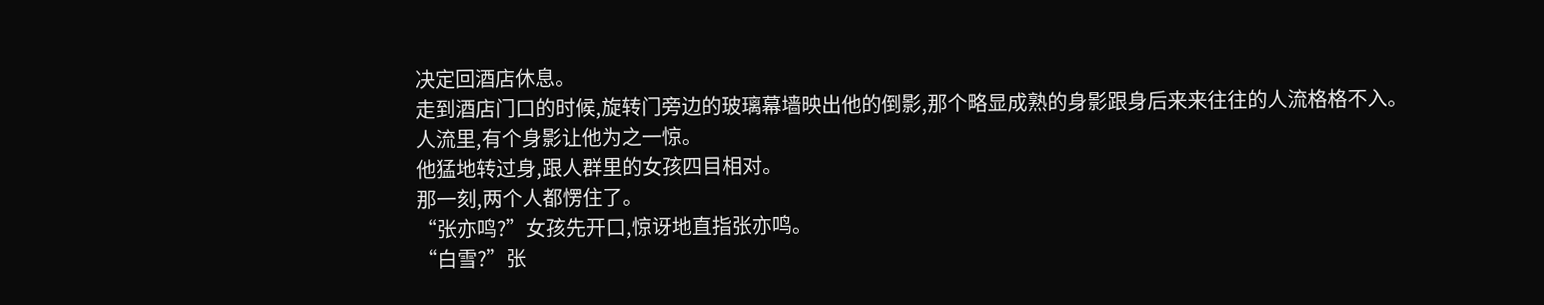决定回酒店休息。
走到酒店门口的时候,旋转门旁边的玻璃幕墙映出他的倒影,那个略显成熟的身影跟身后来来往往的人流格格不入。
人流里,有个身影让他为之一惊。
他猛地转过身,跟人群里的女孩四目相对。
那一刻,两个人都愣住了。
“张亦鸣?”女孩先开口,惊讶地直指张亦鸣。
“白雪?”张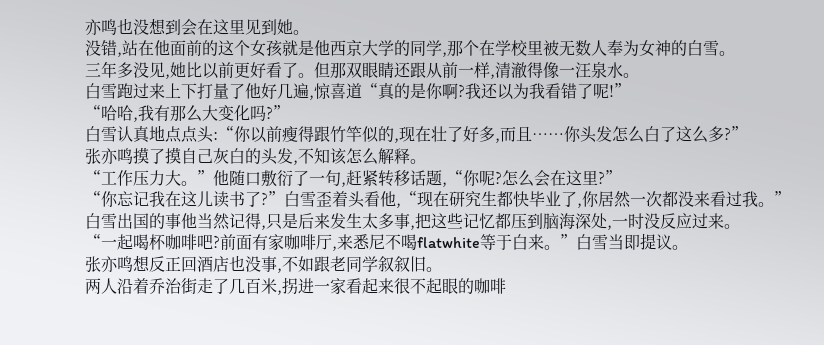亦鸣也没想到会在这里见到她。
没错,站在他面前的这个女孩就是他西京大学的同学,那个在学校里被无数人奉为女神的白雪。
三年多没见,她比以前更好看了。但那双眼睛还跟从前一样,清澈得像一汪泉水。
白雪跑过来上下打量了他好几遍,惊喜道“真的是你啊?我还以为我看错了呢!”
“哈哈,我有那么大变化吗?”
白雪认真地点点头:“你以前瘦得跟竹竿似的,现在壮了好多,而且……你头发怎么白了这么多?”
张亦鸣摸了摸自己灰白的头发,不知该怎么解释。
“工作压力大。”他随口敷衍了一句,赶紧转移话题,“你呢?怎么会在这里?”
“你忘记我在这儿读书了?”白雪歪着头看他,“现在研究生都快毕业了,你居然一次都没来看过我。”
白雪出国的事他当然记得,只是后来发生太多事,把这些记忆都压到脑海深处,一时没反应过来。
“一起喝杯咖啡吧?前面有家咖啡厅,来悉尼不喝flatwhite等于白来。”白雪当即提议。
张亦鸣想反正回酒店也没事,不如跟老同学叙叙旧。
两人沿着乔治街走了几百米,拐进一家看起来很不起眼的咖啡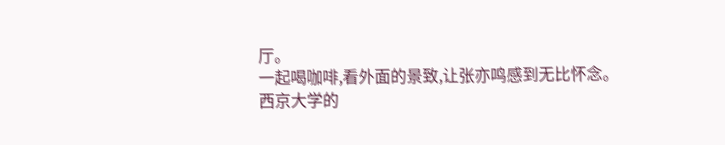厅。
一起喝咖啡,看外面的景致,让张亦鸣感到无比怀念。
西京大学的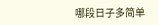哪段日子多简单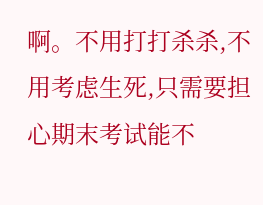啊。不用打打杀杀,不用考虑生死,只需要担心期末考试能不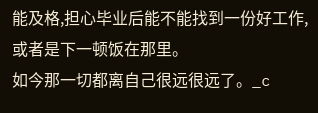能及格,担心毕业后能不能找到一份好工作,或者是下一顿饭在那里。
如今那一切都离自己很远很远了。_c